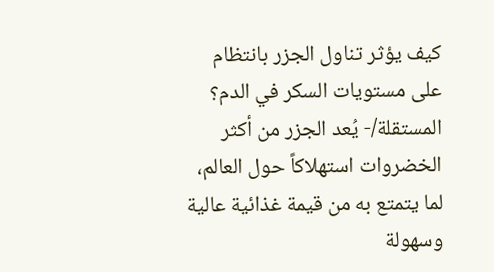كيف يؤثر تناول الجزر بانتظام على مستويات السكر في الدم؟
المستقلة/- يُعد الجزر من أكثر الخضروات استهلاكاً حول العالم، لما يتمتع به من قيمة غذائية عالية وسهولة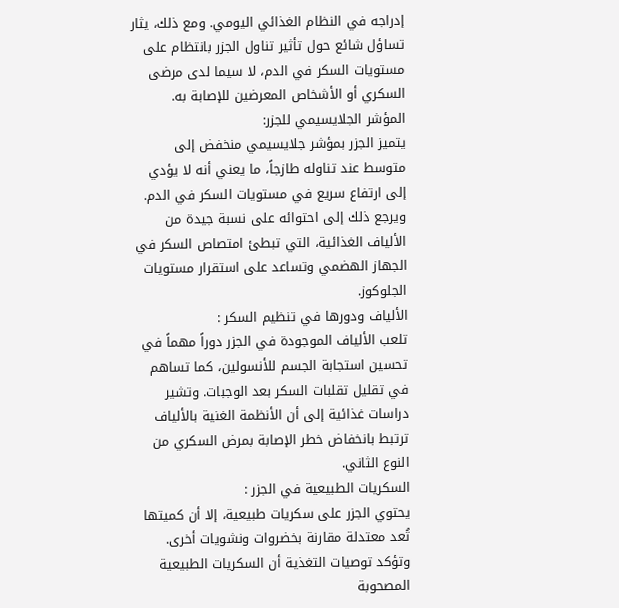إدراجه في النظام الغذائي اليومي. ومع ذلك، يثار تساؤل شائع حول تأثير تناول الجزر بانتظام على مستويات السكر في الدم، لا سيما لدى مرضى السكري أو الأشخاص المعرضين للإصابة به.
المؤشر الجلايسيمي للجزر:
يتميز الجزر بمؤشر جلايسيمي منخفض إلى متوسط عند تناوله طازجاً، ما يعني أنه لا يؤدي إلى ارتفاع سريع في مستويات السكر في الدم. ويرجع ذلك إلى احتوائه على نسبة جيدة من الألياف الغذائية، التي تبطئ امتصاص السكر في الجهاز الهضمي وتساعد على استقرار مستويات الجلوكوز.
الألياف ودورها في تنظيم السكر :
تلعب الألياف الموجودة في الجزر دوراً مهماً في تحسين استجابة الجسم للأنسولين، كما تساهم في تقليل تقلبات السكر بعد الوجبات. وتشير دراسات غذائية إلى أن الأنظمة الغنية بالألياف ترتبط بانخفاض خطر الإصابة بمرض السكري من النوع الثاني.
السكريات الطبيعية في الجزر :
يحتوي الجزر على سكريات طبيعية، إلا أن كميتها تُعد معتدلة مقارنة بخضروات ونشويات أخرى. وتؤكد توصيات التغذية أن السكريات الطبيعية المصحوبة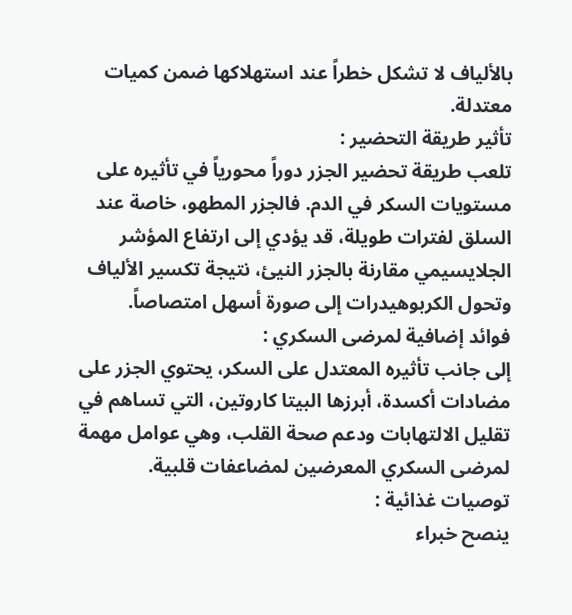بالألياف لا تشكل خطراً عند استهلاكها ضمن كميات معتدلة.
تأثير طريقة التحضير :
تلعب طريقة تحضير الجزر دوراً محورياً في تأثيره على مستويات السكر في الدم. فالجزر المطهو، خاصة عند السلق لفترات طويلة، قد يؤدي إلى ارتفاع المؤشر الجلايسيمي مقارنة بالجزر النيئ، نتيجة تكسير الألياف وتحول الكربوهيدرات إلى صورة أسهل امتصاصاً.
فوائد إضافية لمرضى السكري :
إلى جانب تأثيره المعتدل على السكر، يحتوي الجزر على مضادات أكسدة، أبرزها البيتا كاروتين، التي تساهم في تقليل الالتهابات ودعم صحة القلب، وهي عوامل مهمة لمرضى السكري المعرضين لمضاعفات قلبية.
توصيات غذائية :
ينصح خبراء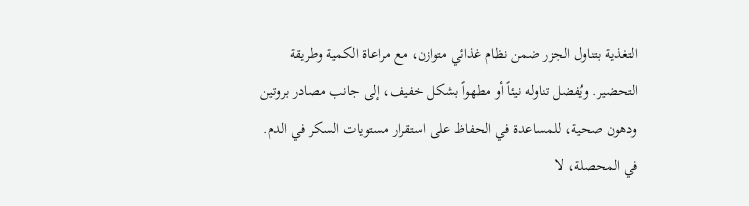التغذية بتناول الجزر ضمن نظام غذائي متوازن، مع مراعاة الكمية وطريقة التحضير. ويُفضل تناوله نيئاً أو مطهواً بشكل خفيف، إلى جانب مصادر بروتين ودهون صحية، للمساعدة في الحفاظ على استقرار مستويات السكر في الدم.
في المحصلة، لا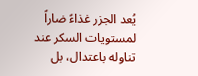يُعد الجزر غذاءً ضاراً لمستويات السكر عند تناوله باعتدال، بل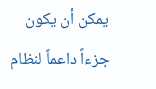يمكن أن يكون جزءاً داعماً لنظام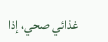غذائي صحي، إذا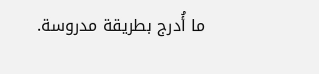ما أُدرج بطريقة مدروسة.